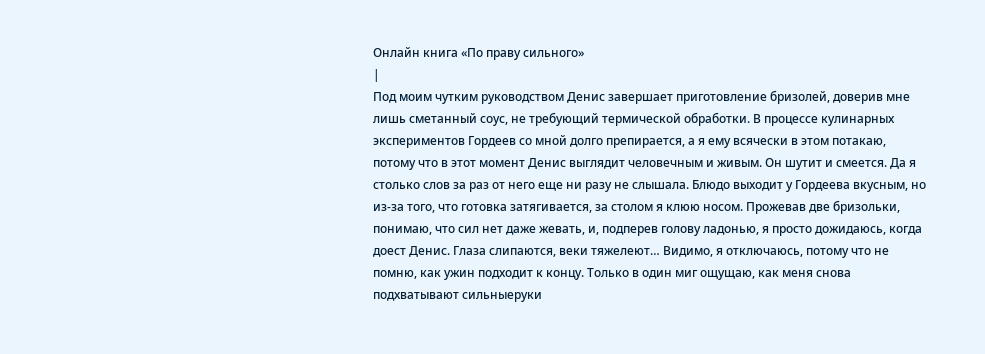Онлайн книга «По праву сильного»
|
Под моим чутким руководством Денис завершает приготовление бризолей, доверив мне лишь сметанный соус, не требующий термической обработки. В процессе кулинарных экспериментов Гордеев со мной долго препирается, а я ему всячески в этом потакаю, потому что в этот момент Денис выглядит человечным и живым. Он шутит и смеется. Да я столько слов за раз от него еще ни разу не слышала. Блюдо выходит у Гордеева вкусным, но из-за того, что готовка затягивается, за столом я клюю носом. Прожевав две бризольки, понимаю, что сил нет даже жевать, и, подперев голову ладонью, я просто дожидаюсь, когда доест Денис. Глаза слипаются, веки тяжелеют… Видимо, я отключаюсь, потому что не помню, как ужин подходит к концу. Только в один миг ощущаю, как меня снова подхватывают сильныеруки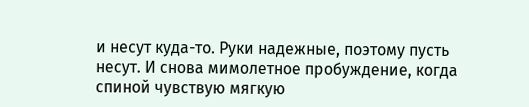и несут куда-то. Руки надежные, поэтому пусть несут. И снова мимолетное пробуждение, когда спиной чувствую мягкую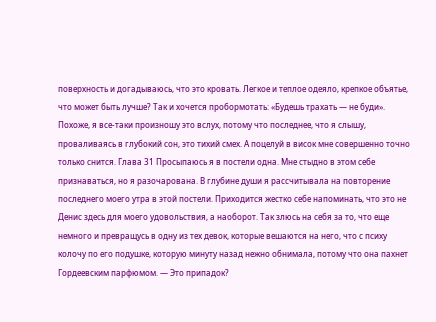поверхность и догадываюсь, что это кровать. Легкое и теплое одеяло, крепкое объятье, что может быть лучше? Так и хочется пробормотать: «Будешь трахать — не буди». Похоже, я все-таки произношу это вслух, потому что последнее, что я слышу, проваливаясь в глубокий сон, это тихий смех. А поцелуй в висок мне совершенно точно только снится. Глава 31 Просыпаюсь я в постели одна. Мне стыдно в этом себе признаваться, но я разочарована. В глубине души я рассчитывала на повторение последнего моего утра в этой постели. Приходится жестко себе напоминать, что это не Денис здесь для моего удовольствия, а наоборот. Так злюсь на себя за то, что еще немного и превращусь в одну из тех девок, которые вешаются на него, что с психу колочу по его подушке, которую минуту назад нежно обнимала, потому что она пахнет Гордеевским парфюмом. — Это припадок?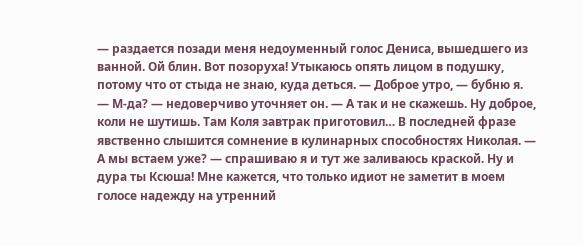— раздается позади меня недоуменный голос Дениса, вышедшего из ванной. Ой блин. Вот позоруха! Утыкаюсь опять лицом в подушку, потому что от стыда не знаю, куда деться. — Доброе утро, — бубню я. — М-да? — недоверчиво уточняет он. — А так и не скажешь. Ну доброе, коли не шутишь. Там Коля завтрак приготовил… В последней фразе явственно слышится сомнение в кулинарных способностях Николая. — А мы встаем уже? — спрашиваю я и тут же заливаюсь краской. Ну и дура ты Ксюша! Мне кажется, что только идиот не заметит в моем голосе надежду на утренний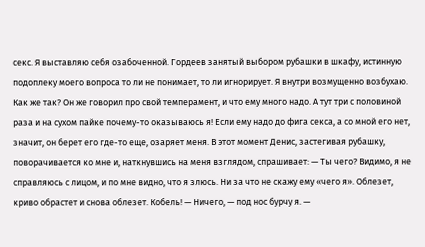секс. Я выставляю себя озабоченной. Гордеев занятый выбором рубашки в шкафу, истинную подоплеку моего вопроса то ли не понимает, то ли игнорирует. Я внутри возмущенно возбухаю. Как же так? Он же говорил про свой темперамент, и что ему много надо. А тут три с половиной раза и на сухом пайке почему-то оказываюсь я! Если ему надо до фига секса, а со мной его нет, значит, он берет его где-то еще, озаряет меня. В этот момент Денис, застегивая рубашку, поворачивается ко мне и, наткнувшись на меня взглядом, спрашивает: — Ты чего? Видимо, я не справляюсь с лицом, и по мне видно, что я злюсь. Ни за что не скажу ему «чего я». Облезет, криво обрастет и снова облезет. Кобель! — Ничего, — под нос бурчу я. —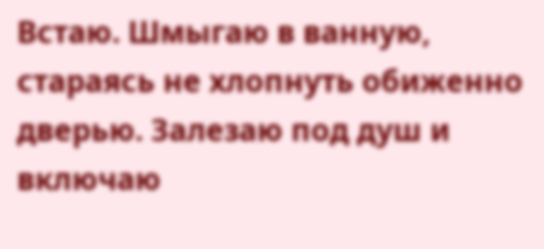Встаю. Шмыгаю в ванную, стараясь не хлопнуть обиженно дверью. Залезаю под душ и включаю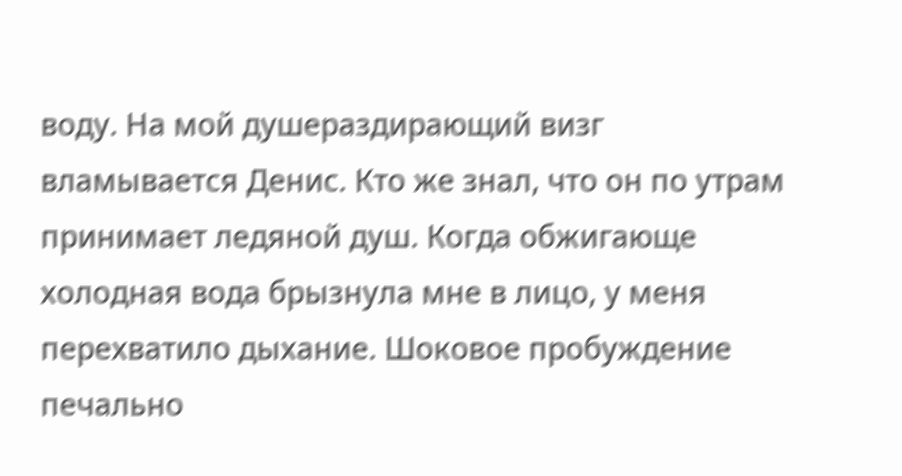воду. На мой душераздирающий визг вламывается Денис. Кто же знал, что он по утрам принимает ледяной душ. Когда обжигающе холодная вода брызнула мне в лицо, у меня перехватило дыхание. Шоковое пробуждение печально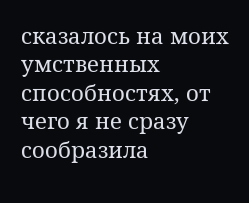сказалось на моих умственных способностях, от чего я не сразу сообразила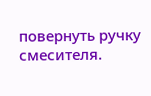повернуть ручку смесителя.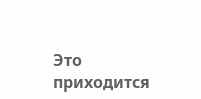Это приходится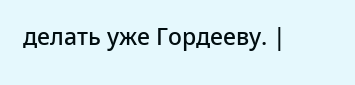делать уже Гордееву. |